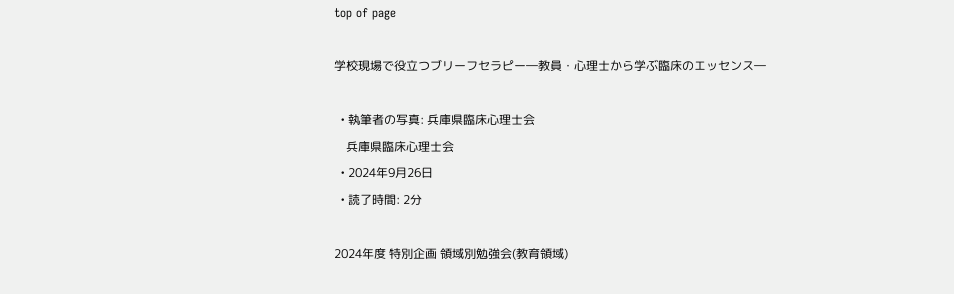top of page

学校現場で役立つブリーフセラピー―教員・心理士から学ぶ臨床のエッセンス―

  • 執筆者の写真: 兵庫県臨床心理士会
    兵庫県臨床心理士会
  • 2024年9月26日
  • 読了時間: 2分

2024年度 特別企画 領域別勉強会(教育領域)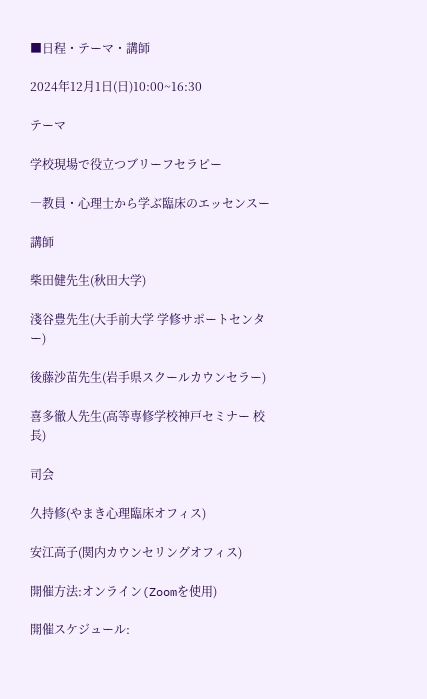■日程・テーマ・講師

2024年12月1日(日)10:00~16:30

テーマ

学校現場で役立つブリーフセラピー

―教員・心理士から学ぶ臨床のエッセンスー

講師

柴田健先生(秋田大学)

淺谷豊先生(大手前大学 学修サポートセンター)

後藤沙苗先生(岩手県スクールカウンセラー)

喜多徹人先生(高等専修学校神戸セミナー 校長)

司会

久持修(やまき心理臨床オフィス)

安江高子(関内カウンセリングオフィス)

開催方法:オンライン(Zoomを使用)

開催スケジュール: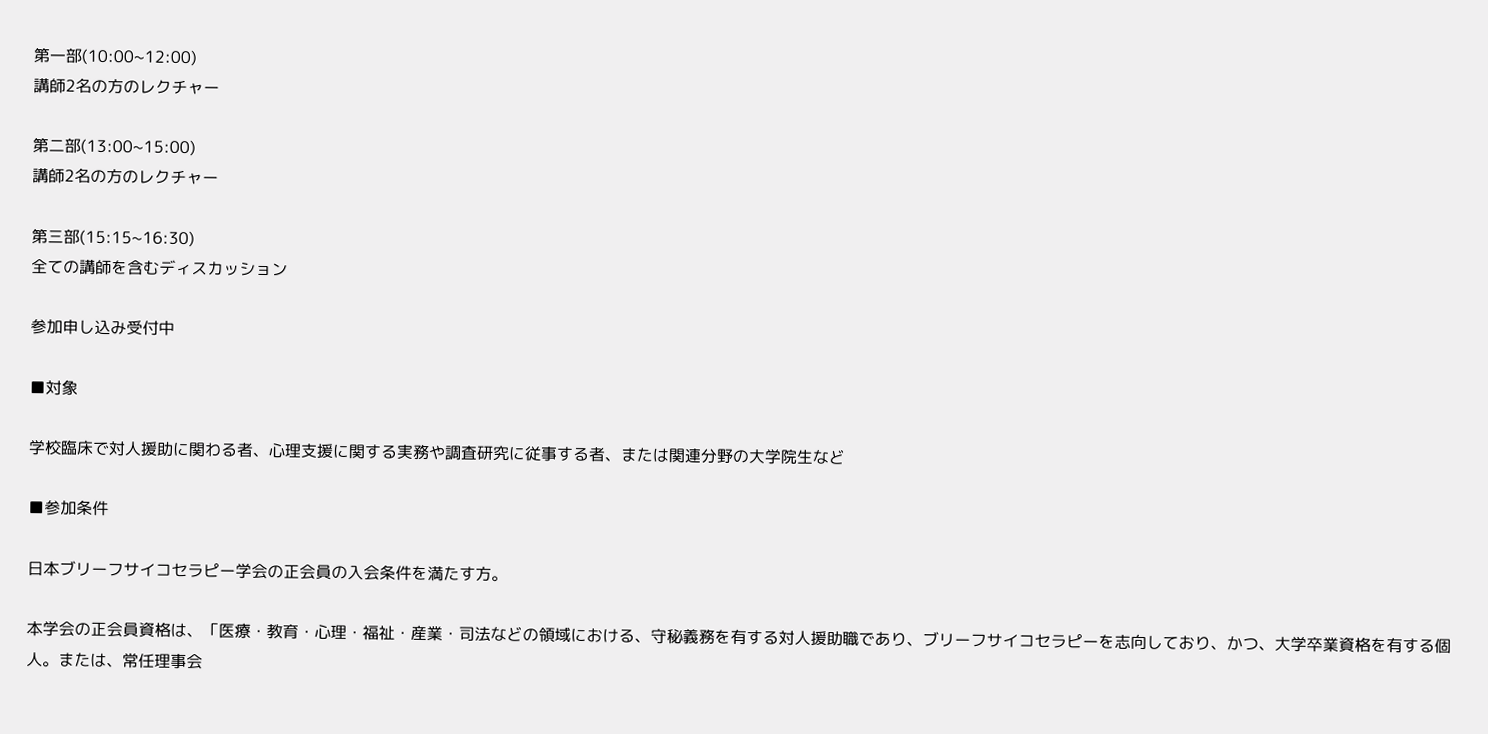第一部(10:00~12:00)
講師2名の方のレクチャー

第二部(13:00~15:00)
講師2名の方のレクチャー

第三部(15:15~16:30)
全ての講師を含むディスカッション

参加申し込み受付中

■対象

学校臨床で対人援助に関わる者、心理支援に関する実務や調査研究に従事する者、または関連分野の大学院生など

■参加条件

日本ブリーフサイコセラピー学会の正会員の入会条件を満たす方。

本学会の正会員資格は、「医療・教育・心理・福祉・産業・司法などの領域における、守秘義務を有する対人援助職であり、ブリーフサイコセラピーを志向しており、かつ、大学卒業資格を有する個人。または、常任理事会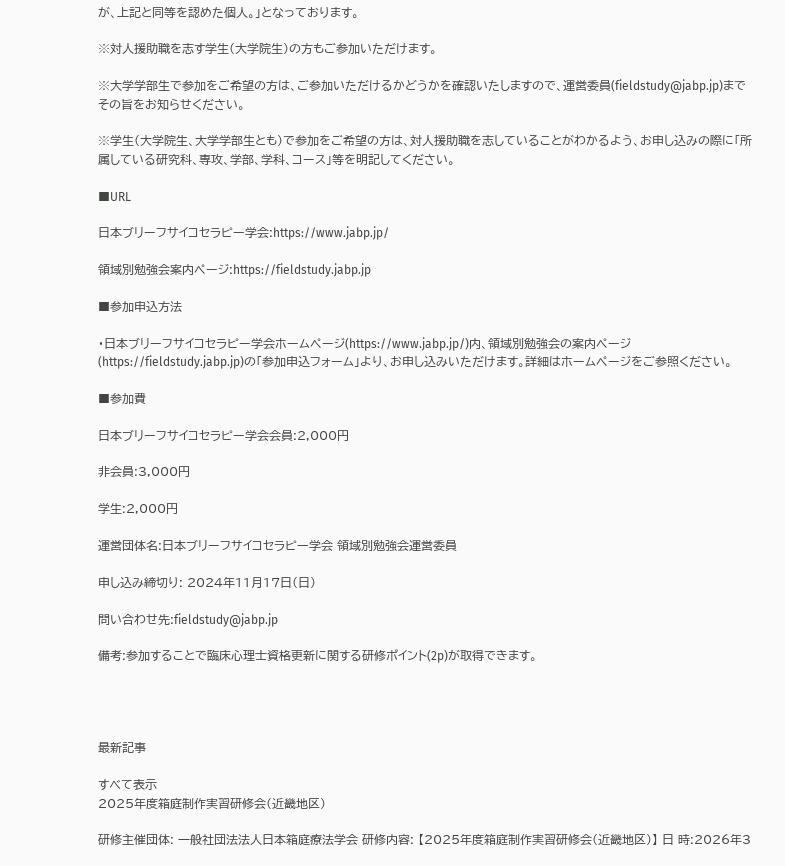が、上記と同等を認めた個人。」となっております。

※対人援助職を志す学生(大学院生)の方もご参加いただけます。

※大学学部生で参加をご希望の方は、ご参加いただけるかどうかを確認いたしますので、運営委員(fieldstudy@jabp.jp)までその旨をお知らせください。

※学生(大学院生、大学学部生とも)で参加をご希望の方は、対人援助職を志していることがわかるよう、お申し込みの際に「所属している研究科、専攻、学部、学科、コース」等を明記してください。

■URL

日本ブリーフサイコセラピー学会:https://www.jabp.jp/

領域別勉強会案内ページ:https://fieldstudy.jabp.jp

■参加申込方法

・日本ブリーフサイコセラピー学会ホームページ(https://www.jabp.jp/)内、領域別勉強会の案内ページ(https://fieldstudy.jabp.jp)の「参加申込フォーム」より、お申し込みいただけます。詳細はホームページをご参照ください。

■参加費

日本ブリーフサイコセラピー学会会員:2,000円

非会員:3,000円

学生:2,000円

運営団体名:日本ブリーフサイコセラピー学会 領域別勉強会運営委員

申し込み締切り: 2024年11月17日(日)

問い合わせ先:fieldstudy@jabp.jp

備考:参加することで臨床心理士資格更新に関する研修ポイント(2p)が取得できます。




最新記事

すべて表示
2025年度箱庭制作実習研修会(近畿地区)

研修主催団体: 一般社団法法人日本箱庭療法学会 研修内容: 【2025年度箱庭制作実習研修会(近畿地区)】 日 時:2026年3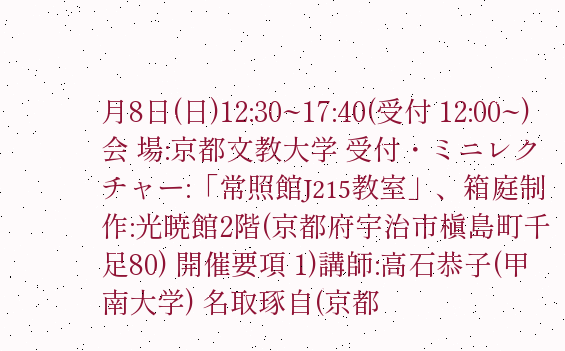月8日(日)12:30~17:40(受付 12:00~) 会 場:京都文教大学 受付・ミニレクチャー:「常照館J215教室」、箱庭制作:光暁館2階(京都府宇治市槇島町千足80) 開催要項 1)講師:高石恭子(甲南大学) 名取琢自(京都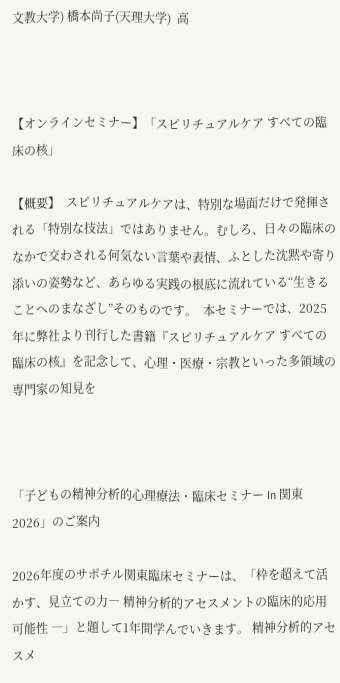文教大学) 橋本尚子(天理大学)  高



【オンラインセミナー】「スピリチュアルケア すべての臨床の核」

【概要】  スピリチュアルケアは、特別な場面だけで発揮される「特別な技法」ではありません。むしろ、日々の臨床のなかで交わされる何気ない言葉や表情、ふとした沈黙や寄り添いの姿勢など、あらゆる実践の根底に流れている“生きることへのまなざし”そのものです。  本セミナーでは、2025年に弊社より刊行した書籍『スピリチュアルケア すべての臨床の核』を記念して、心理・医療・宗教といった多領域の専門家の知見を



「子どもの精神分析的心理療法・臨床セミナー In 関東2026」のご案内

2026年度のサポチル関東臨床セミナーは、「枠を超えて活かす、見立ての力― 精神分析的アセスメントの臨床的応用可能性 ―」と題して1年間学んでいきます。 精神分析的アセスメ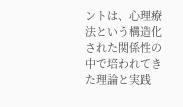ントは、心理療法という構造化された関係性の中で培われてきた理論と実践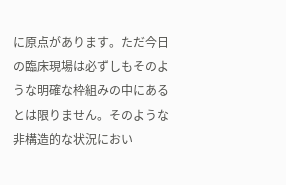に原点があります。ただ今日の臨床現場は必ずしもそのような明確な枠組みの中にあるとは限りません。そのような非構造的な状況におい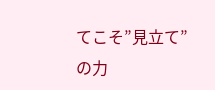てこそ”見立て”の力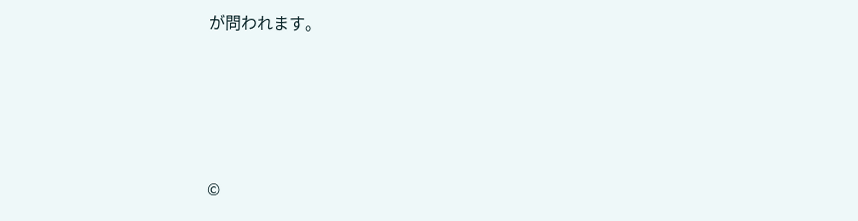が問われます。




©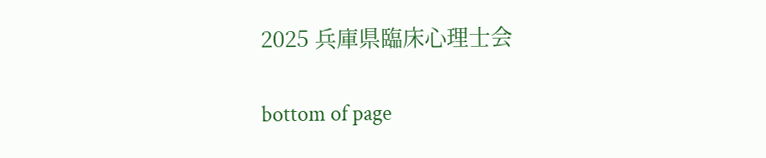2025 兵庫県臨床心理士会

bottom of page